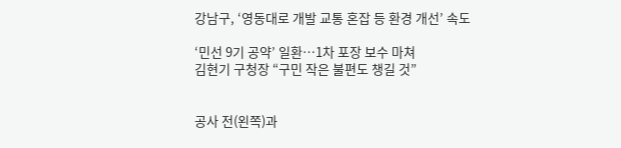강남구, ‘영동대로 개발 교통 혼잡 등 환경 개선’ 속도

‘민선 9기 공약’ 일환…1차 포장 보수 마쳐
김현기 구청장 “구민 작은 불편도 챙길 것”


공사 전(왼쪽)과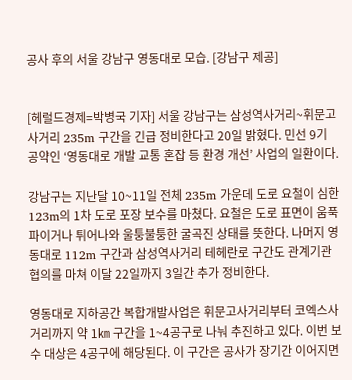공사 후의 서울 강남구 영동대로 모습. [강남구 제공]


[헤럴드경제=박병국 기자] 서울 강남구는 삼성역사거리~휘문고사거리 235m 구간을 긴급 정비한다고 20일 밝혔다. 민선 9기 공약인 ‘영동대로 개발 교통 혼잡 등 환경 개선’ 사업의 일환이다.

강남구는 지난달 10~11일 전체 235m 가운데 도로 요철이 심한 123m의 1차 도로 포장 보수를 마쳤다. 요철은 도로 표면이 움푹 파이거나 튀어나와 울퉁불퉁한 굴곡진 상태를 뜻한다. 나머지 영동대로 112m 구간과 삼성역사거리 테헤란로 구간도 관계기관 협의를 마쳐 이달 22일까지 3일간 추가 정비한다.

영동대로 지하공간 복합개발사업은 휘문고사거리부터 코엑스사거리까지 약 1㎞ 구간을 1~4공구로 나눠 추진하고 있다. 이번 보수 대상은 4공구에 해당된다. 이 구간은 공사가 장기간 이어지면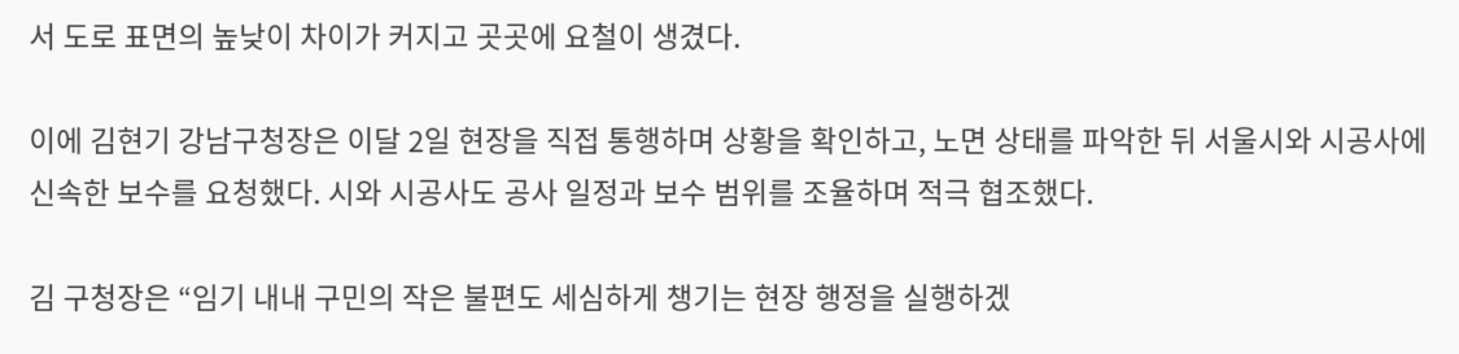서 도로 표면의 높낮이 차이가 커지고 곳곳에 요철이 생겼다.

이에 김현기 강남구청장은 이달 2일 현장을 직접 통행하며 상황을 확인하고, 노면 상태를 파악한 뒤 서울시와 시공사에 신속한 보수를 요청했다. 시와 시공사도 공사 일정과 보수 범위를 조율하며 적극 협조했다.

김 구청장은 “임기 내내 구민의 작은 불편도 세심하게 챙기는 현장 행정을 실행하겠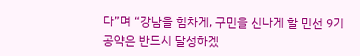다”며 “강남을 힘차게, 구민을 신나게 할 민선 9기 공약은 반드시 달성하겠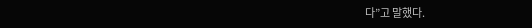다”고 말했다.